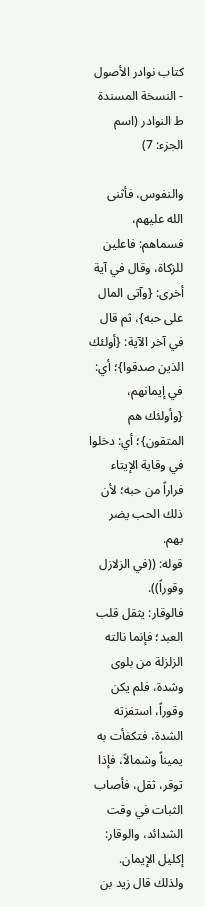كتاب نوادر الأصول - النسخة المسندة ط النوادر (اسم الجزء: 7)

والنفوس، فأثنى الله عليهم، فسماهم: فاعلين للزكاة، وقال في آية أخرى: {وآتى المال على حبه}، ثم قال في آخر الآية: {أولئك الذين صدقوا}؛ أي: في إيمانهم، {وأولئك هم المتقون}؛ أي: دخلوا في وقاية الإيتاء فراراً من حبه؛ لأن ذلك الحب يضر بهم.
قوله: ((في الزلازل وقوراً)).
فالوقار: يثقل قلب العبد؛ فإنما نالته الزلزلة من بلوى وشدة، فلم يكن وقوراً، استفزته الشدة، فتكفأت به يميناً وشمالاً، فإذا توقر، ثقل، فأصاب الثبات في وقت الشدائد، والوقار: إكليل الإيمان.
ولذلك قال زيد بن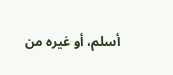أسلم، أو غيره من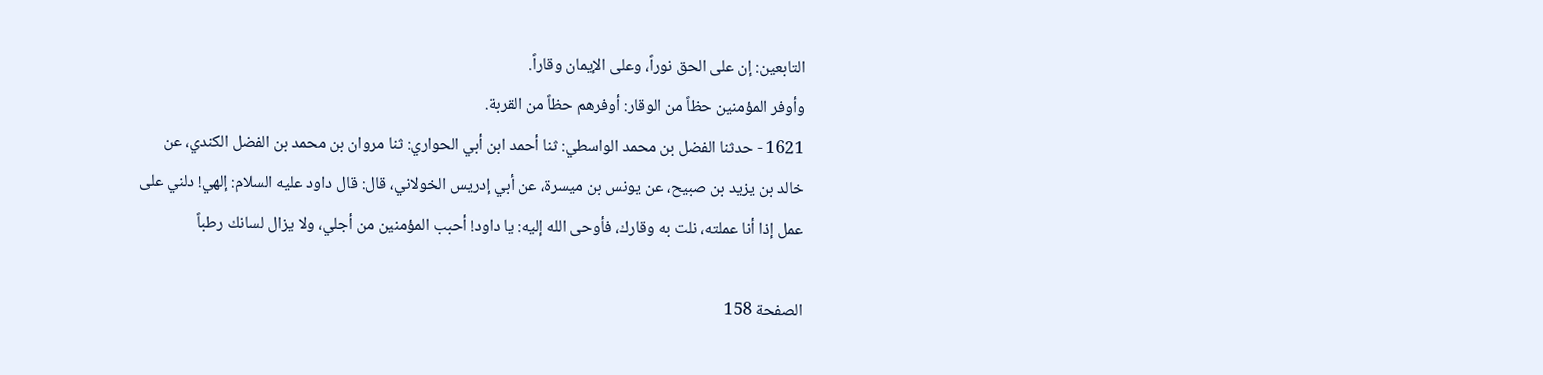التابعين: إن على الحق نوراً، وعلى الإيمان وقاراً.
وأوفر المؤمنين حظاً من الوقار: أوفرهم حظاً من القربة.
1621 - حدثنا الفضل بن محمد الواسطي: ثنا أحمد ابن أبي الحواري: ثنا مروان بن محمد بن الفضل الكندي، عن خالد بن يزيد بن صبيح، عن يونس بن ميسرة، عن أبي إدريس الخولاني، قال: قال داود عليه السلام: إلهي! دلني على عمل إذا أنا عملته، نلت به وقارك، فأوحى الله إليه: يا داود! أحبب المؤمنين من أجلي، ولا يزال لسانك رطباً

الصفحة 158